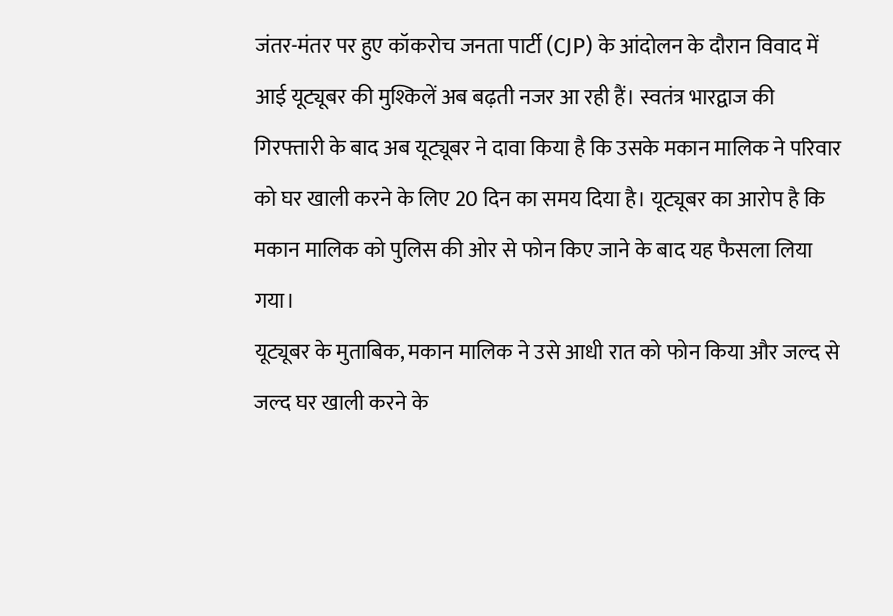जंतर-मंतर पर हुए कॉकरोच जनता पार्टी (CJP) के आंदोलन के दौरान विवाद में आई यूट्यूबर की मुश्किलें अब बढ़ती नजर आ रही हैं। स्वतंत्र भारद्वाज की गिरफ्तारी के बाद अब यूट्यूबर ने दावा किया है कि उसके मकान मालिक ने परिवार को घर खाली करने के लिए 20 दिन का समय दिया है। यूट्यूबर का आरोप है कि मकान मालिक को पुलिस की ओर से फोन किए जाने के बाद यह फैसला लिया गया।
यूट्यूबर के मुताबिक, मकान मालिक ने उसे आधी रात को फोन किया और जल्द से जल्द घर खाली करने के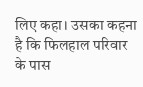लिए कहा। उसका कहना है कि फिलहाल परिवार के पास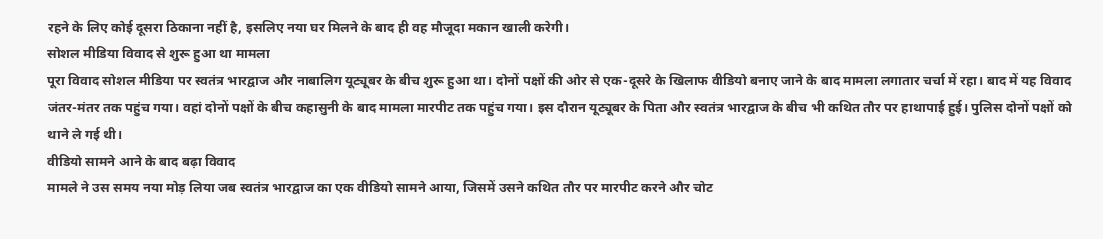रहने के लिए कोई दूसरा ठिकाना नहीं है, इसलिए नया घर मिलने के बाद ही वह मौजूदा मकान खाली करेगी।
सोशल मीडिया विवाद से शुरू हुआ था मामला
पूरा विवाद सोशल मीडिया पर स्वतंत्र भारद्वाज और नाबालिग यूट्यूबर के बीच शुरू हुआ था। दोनों पक्षों की ओर से एक-दूसरे के खिलाफ वीडियो बनाए जाने के बाद मामला लगातार चर्चा में रहा। बाद में यह विवाद जंतर-मंतर तक पहुंच गया। वहां दोनों पक्षों के बीच कहासुनी के बाद मामला मारपीट तक पहुंच गया। इस दौरान यूट्यूबर के पिता और स्वतंत्र भारद्वाज के बीच भी कथित तौर पर हाथापाई हुई। पुलिस दोनों पक्षों को थाने ले गई थी।
वीडियो सामने आने के बाद बढ़ा विवाद
मामले ने उस समय नया मोड़ लिया जब स्वतंत्र भारद्वाज का एक वीडियो सामने आया, जिसमें उसने कथित तौर पर मारपीट करने और चोट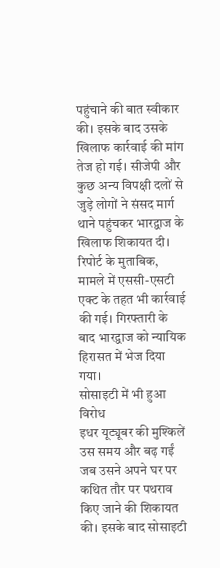पहुंचाने की बात स्वीकार की। इसके बाद उसके खिलाफ कार्रवाई की मांग तेज हो गई। सीजेपी और कुछ अन्य विपक्षी दलों से जुड़े लोगों ने संसद मार्ग थाने पहुंचकर भारद्वाज के खिलाफ शिकायत दी। रिपोर्ट के मुताबिक, मामले में एससी-एसटी एक्ट के तहत भी कार्रवाई की गई। गिरफ्तारी के बाद भारद्वाज को न्यायिक हिरासत में भेज दिया गया।
सोसाइटी में भी हुआ विरोध
इधर यूट्यूबर की मुश्किलें उस समय और बढ़ गईं जब उसने अपने घर पर कथित तौर पर पथराव किए जाने की शिकायत की। इसके बाद सोसाइटी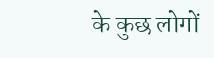के कुछ लोगों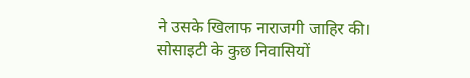ने उसके खिलाफ नाराजगी जाहिर की। सोसाइटी के कुछ निवासियों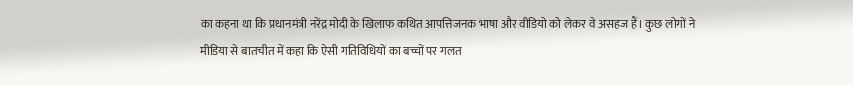का कहना था कि प्रधानमंत्री नरेंद्र मोदी के खिलाफ कथित आपत्तिजनक भाषा और वीडियो को लेकर वे असहज हैं। कुछ लोगों ने मीडिया से बातचीत में कहा कि ऐसी गतिविधियों का बच्चों पर गलत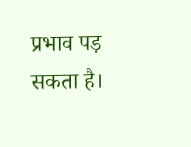प्रभाव पड़ सकता है।